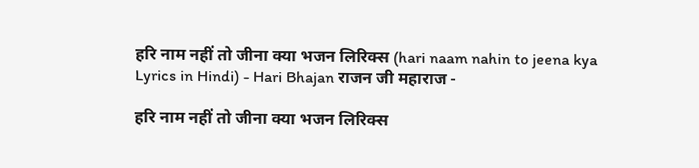हरि नाम नहीं तो जीना क्या भजन लिरिक्स (hari naam nahin to jeena kya Lyrics in Hindi) - Hari Bhajan राजन जी महाराज -

हरि नाम नहीं तो जीना क्या भजन लिरिक्स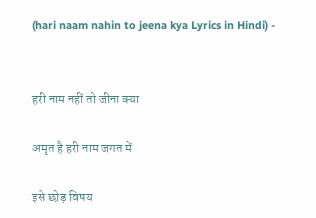(hari naam nahin to jeena kya Lyrics in Hindi) -


हरी नाम नहीं तो जीना क्या

अमृत है हरी नाम जगत में

इसे छोड़ विषय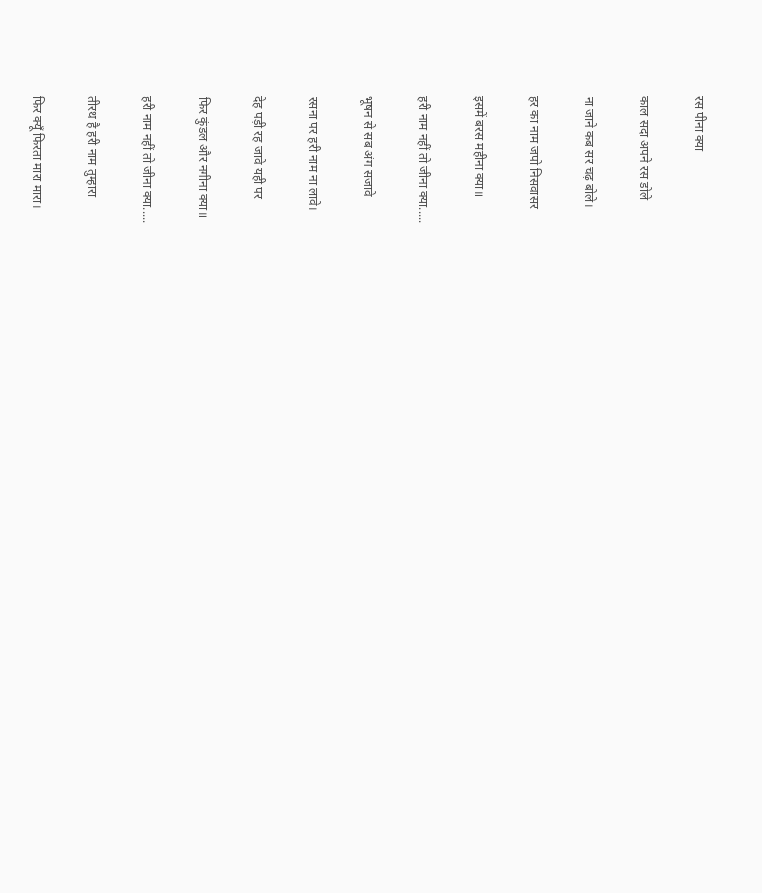रस पीना क्या

काल सदा अपने रस डोले

ना जाने कब सर चढ़ बोले।

हर का नाम जपो निसवासर

इसमें बरस महीना क्या॥

हरी नाम नहीं तो जीना क्या.....

भूषन से सब अंग सजावे

रसना पर हरी नाम ना लावे।

देह पड़ी रह जावे यही पर

फिर कुंडल और नगीना क्या॥

हरी नाम नहीं तो जीना क्या.....

तीरथ है हरी नाम तुम्हारा

फिर क्यूँ फिरता मारा मारा।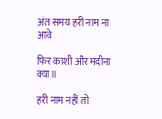अंत समय हरी नाम ना आवे

फिर काशी और मदीना क्या॥

हरी नाम नहीं तो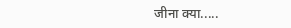जीना क्या.....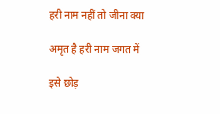हरी नाम नहीं तो जीना क्या

अमृत है हरी नाम जगत में

इसे छोड़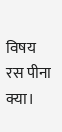विषय रस पीना क्या।